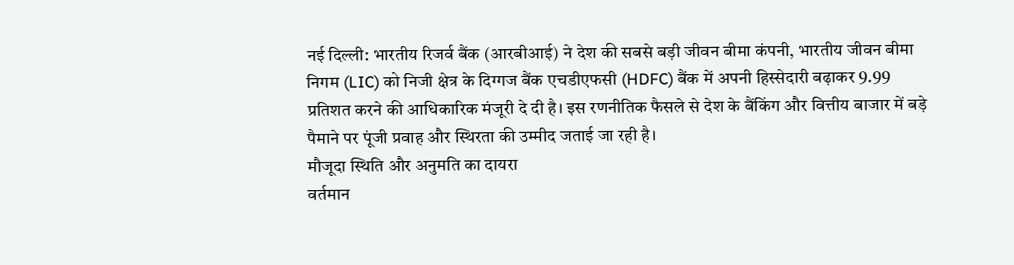नई दिल्ली: भारतीय रिजर्व बैंक (आरबीआई) ने देश की सबसे बड़ी जीवन बीमा कंपनी, भारतीय जीवन बीमा निगम (LIC) को निजी क्षेत्र के दिग्गज बैंक एचडीएफसी (HDFC) बैंक में अपनी हिस्सेदारी बढ़ाकर 9.99 प्रतिशत करने की आधिकारिक मंजूरी दे दी है। इस रणनीतिक फैसले से देश के बैंकिंग और वित्तीय बाजार में बड़े पैमाने पर पूंजी प्रवाह और स्थिरता की उम्मीद जताई जा रही है।
मौजूदा स्थिति और अनुमति का दायरा
वर्तमान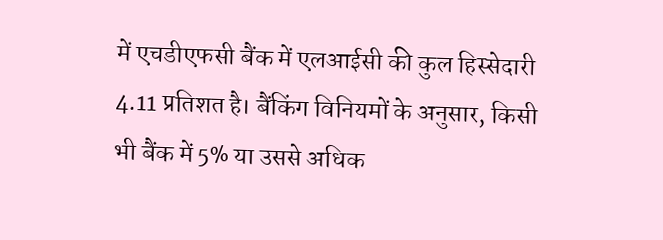में एचडीएफसी बैंक में एलआईसी की कुल हिस्सेदारी 4.11 प्रतिशत है। बैंकिंग विनियमों के अनुसार, किसी भी बैंक में 5% या उससे अधिक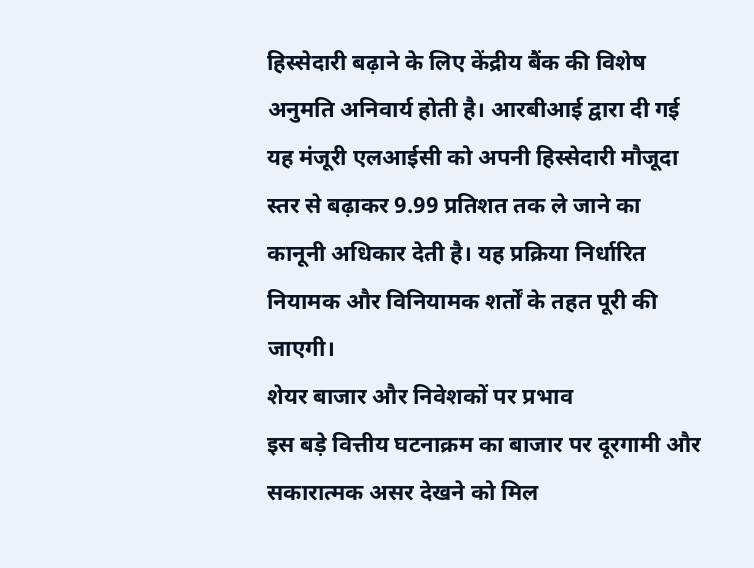हिस्सेदारी बढ़ाने के लिए केंद्रीय बैंक की विशेष अनुमति अनिवार्य होती है। आरबीआई द्वारा दी गई यह मंजूरी एलआईसी को अपनी हिस्सेदारी मौजूदा स्तर से बढ़ाकर 9.99 प्रतिशत तक ले जाने का कानूनी अधिकार देती है। यह प्रक्रिया निर्धारित नियामक और विनियामक शर्तों के तहत पूरी की जाएगी।
शेयर बाजार और निवेशकों पर प्रभाव
इस बड़े वित्तीय घटनाक्रम का बाजार पर दूरगामी और सकारात्मक असर देखने को मिल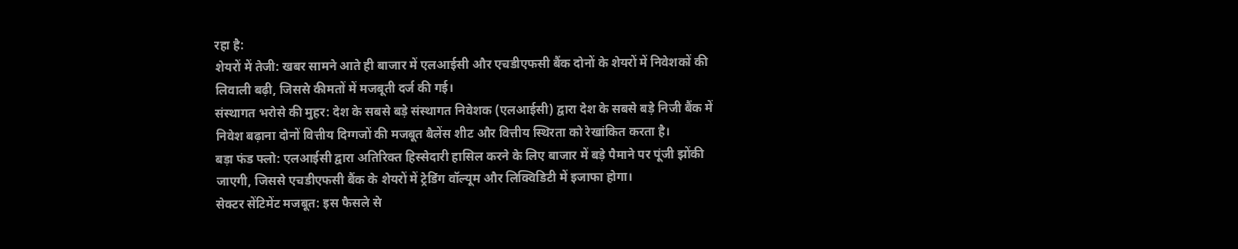रहा है:
शेयरों में तेजी: खबर सामने आते ही बाजार में एलआईसी और एचडीएफसी बैंक दोनों के शेयरों में निवेशकों की लिवाली बढ़ी, जिससे कीमतों में मजबूती दर्ज की गई।
संस्थागत भरोसे की मुहर: देश के सबसे बड़े संस्थागत निवेशक (एलआईसी) द्वारा देश के सबसे बड़े निजी बैंक में निवेश बढ़ाना दोनों वित्तीय दिग्गजों की मजबूत बैलेंस शीट और वित्तीय स्थिरता को रेखांकित करता है।
बड़ा फंड फ्लो: एलआईसी द्वारा अतिरिक्त हिस्सेदारी हासिल करने के लिए बाजार में बड़े पैमाने पर पूंजी झोंकी जाएगी, जिससे एचडीएफसी बैंक के शेयरों में ट्रेडिंग वॉल्यूम और लिक्विडिटी में इजाफा होगा।
सेक्टर सेंटिमेंट मजबूत: इस फैसले से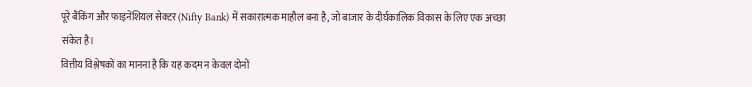पूरे बैंकिंग और फाइनेंशियल सेक्टर (Nifty Bank) में सकारात्मक माहौल बना है, जो बाजार के दीर्घकालिक विकास के लिए एक अच्छा संकेत है।
वित्तीय विश्लेषकों का मानना है कि यह कदम न केवल दोनों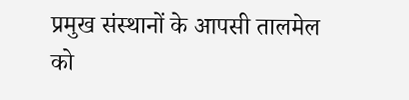प्रमुख संस्थानों के आपसी तालमेल को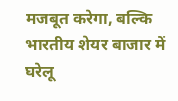मजबूत करेगा, बल्कि भारतीय शेयर बाजार में घरेलू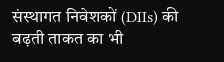संस्थागत निवेशकों (DIIs) की बढ़ती ताकत का भी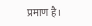प्रमाण है।